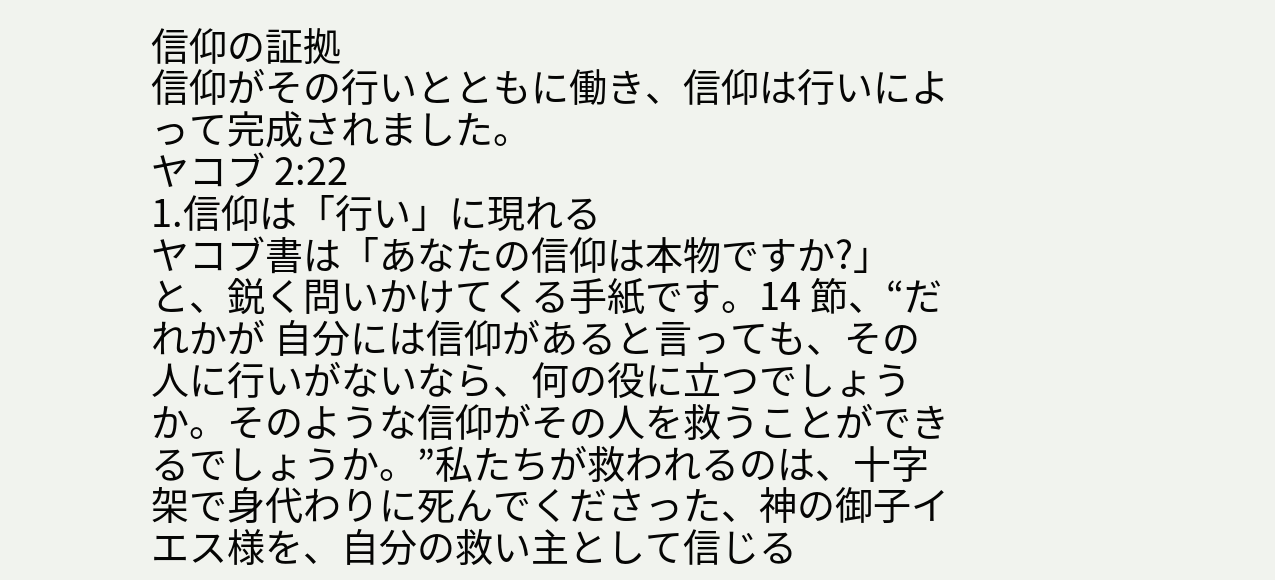信仰の証拠
信仰がその行いとともに働き、信仰は行いによって完成されました。
ヤコブ 2:22
1.信仰は「行い」に現れる
ヤコブ書は「あなたの信仰は本物ですか?」と、鋭く問いかけてくる手紙です。14 節、“だれかが 自分には信仰があると言っても、その人に行いがないなら、何の役に立つでしょうか。そのような信仰がその人を救うことができるでしょうか。”私たちが救われるのは、十字架で身代わりに死んでくださった、神の御子イエス様を、自分の救い主として信じる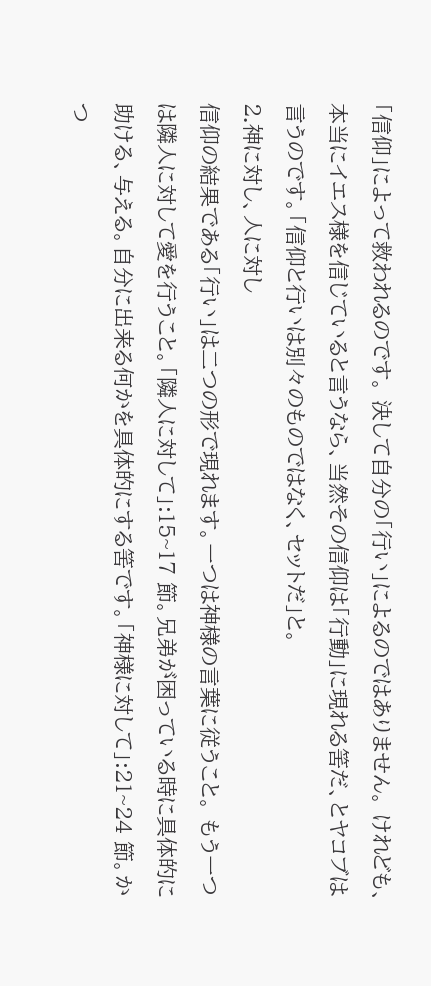「信仰」によって救われるのです。 決して自分の「行い」によるのではありません。 けれども、本当にイエス様を信じていると言うなら、当然その信仰は「行動」に現れる筈だ、とヤコブは言うのです。「信仰と行いは別々のものではなく、セットだ」と。
2.神に対し、人に対し
信仰の結果である「行い」は二つの形で現れます。一つは神様の言葉に従うこと。 もう一つは隣人に対して愛を行うこと。「隣人に対して」:15~17 節。兄弟が困っている時に具体的に助ける、与える。自分に出来る何かを具体的にする筈です。「神様に対して」:21~24 節。かつ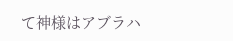て神様はアブラハ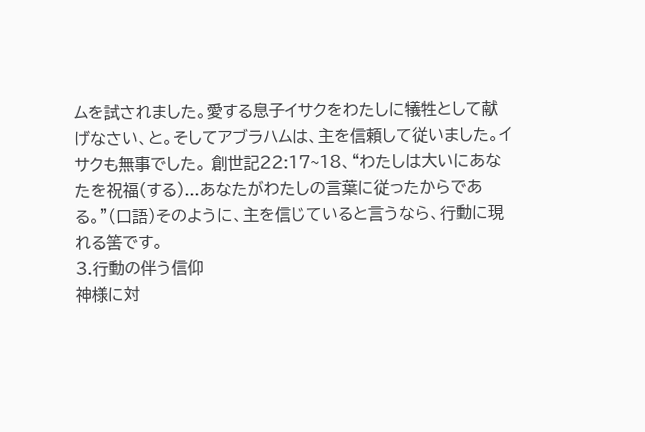ムを試されました。愛する息子イサクをわたしに犠牲として献げなさい、と。そしてアブラハムは、主を信頼して従いました。イサクも無事でした。 創世記22:17~18、“わたしは大いにあなたを祝福(する)...あなたがわたしの言葉に従ったからである。”(口語)そのように、主を信じていると言うなら、行動に現れる筈です。
3.行動の伴う信仰
神様に対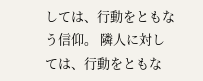しては、行動をともなう信仰。 隣人に対しては、行動をともな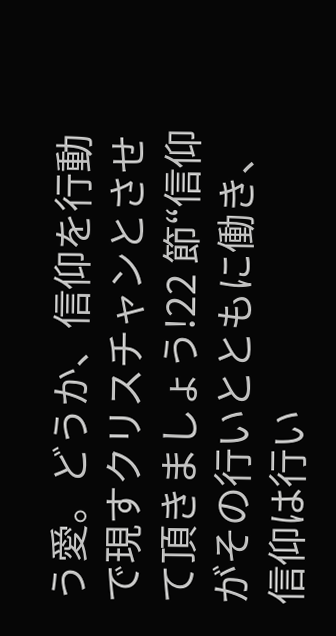う愛。どうか、信仰を行動で現すクリスチャンとさせて頂きましょう!22 節“信仰がその行いとともに働き、信仰は行い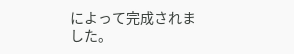によって完成されました。